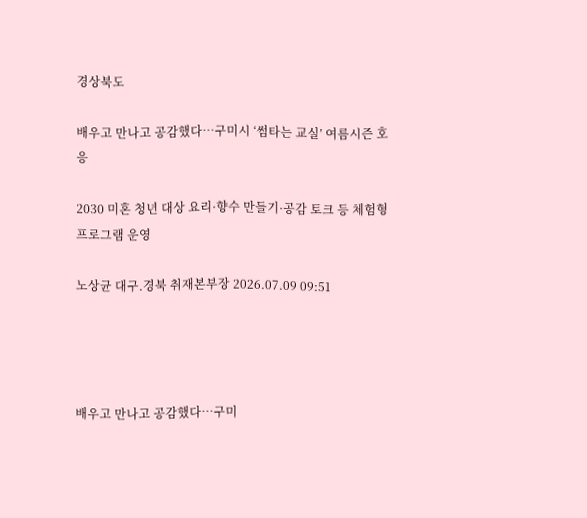경상북도

배우고 만나고 공감했다…구미시 ‘썸타는 교실’ 여름시즌 호응

2030 미혼 청년 대상 요리·향수 만들기·공감 토크 등 체험형 프로그램 운영

노상균 대구.경북 취재본부장 2026.07.09 09:51




배우고 만나고 공감했다…구미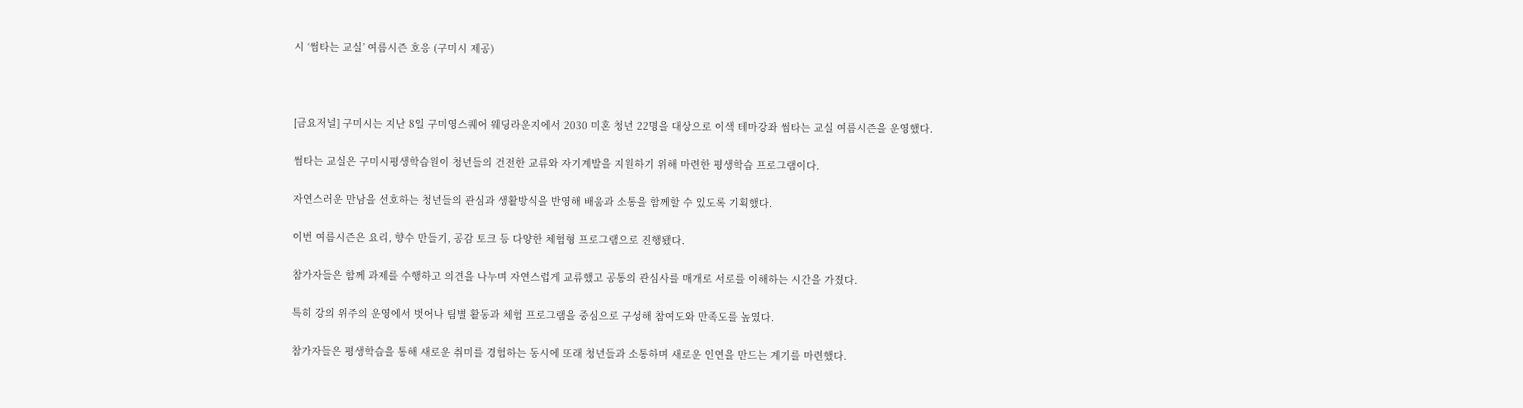시 ‘썸타는 교실’ 여름시즌 호응 (구미시 제공)



[금요저널] 구미시는 지난 8일 구미영스퀘어 웨딩라운지에서 2030 미혼 청년 22명을 대상으로 이색 테마강좌 썸타는 교실 여름시즌을 운영했다.

썸타는 교실은 구미시평생학습원이 청년들의 건전한 교류와 자기계발을 지원하기 위해 마련한 평생학습 프로그램이다.

자연스러운 만남을 선호하는 청년들의 관심과 생활방식을 반영해 배움과 소통을 함께할 수 있도록 기획했다.

이번 여름시즌은 요리, 향수 만들기, 공감 토크 등 다양한 체험형 프로그램으로 진행됐다.

참가자들은 함께 과제를 수행하고 의견을 나누며 자연스럽게 교류했고 공통의 관심사를 매개로 서로를 이해하는 시간을 가졌다.

특히 강의 위주의 운영에서 벗어나 팀별 활동과 체험 프로그램을 중심으로 구성해 참여도와 만족도를 높였다.

참가자들은 평생학습을 통해 새로운 취미를 경험하는 동시에 또래 청년들과 소통하며 새로운 인연을 만드는 계기를 마련했다.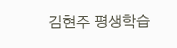김현주 평생학습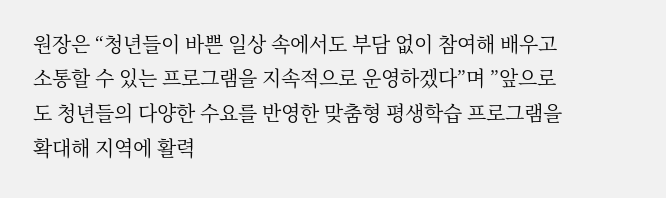원장은 “청년들이 바쁜 일상 속에서도 부담 없이 참여해 배우고 소통할 수 있는 프로그램을 지속적으로 운영하겠다”며 ”앞으로도 청년들의 다양한 수요를 반영한 맞춤형 평생학습 프로그램을 확대해 지역에 활력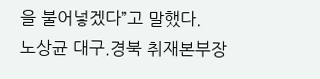을 불어넣겠다”고 말했다.
노상균 대구.경북 취재본부장